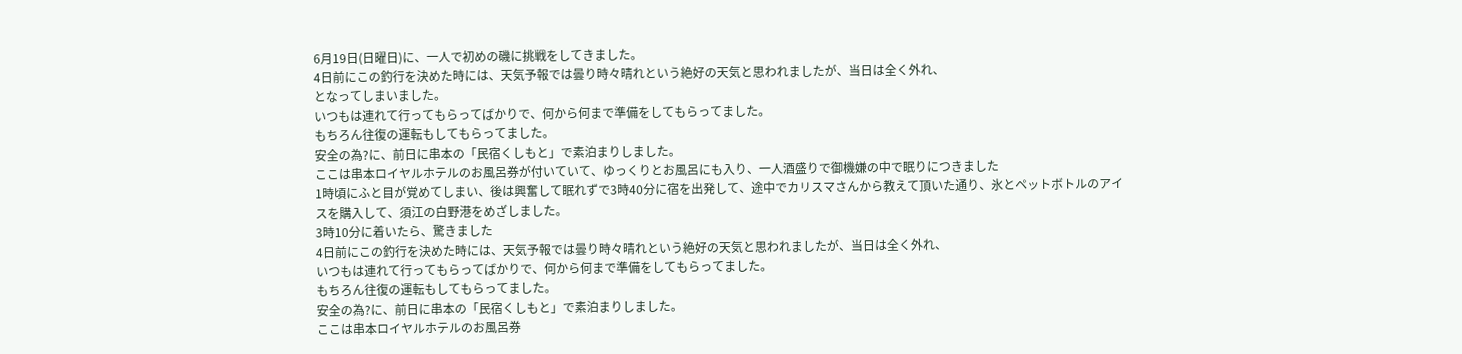6月19日(日曜日)に、一人で初めの磯に挑戦をしてきました。
4日前にこの釣行を決めた時には、天気予報では曇り時々晴れという絶好の天気と思われましたが、当日は全く外れ、
となってしまいました。
いつもは連れて行ってもらってばかりで、何から何まで準備をしてもらってました。
もちろん往復の運転もしてもらってました。
安全の為?に、前日に串本の「民宿くしもと」で素泊まりしました。
ここは串本ロイヤルホテルのお風呂券が付いていて、ゆっくりとお風呂にも入り、一人酒盛りで御機嫌の中で眠りにつきました
1時頃にふと目が覚めてしまい、後は興奮して眠れずで3時40分に宿を出発して、途中でカリスマさんから教えて頂いた通り、氷とペットボトルのアイスを購入して、須江の白野港をめざしました。
3時10分に着いたら、驚きました
4日前にこの釣行を決めた時には、天気予報では曇り時々晴れという絶好の天気と思われましたが、当日は全く外れ、
いつもは連れて行ってもらってばかりで、何から何まで準備をしてもらってました。
もちろん往復の運転もしてもらってました。
安全の為?に、前日に串本の「民宿くしもと」で素泊まりしました。
ここは串本ロイヤルホテルのお風呂券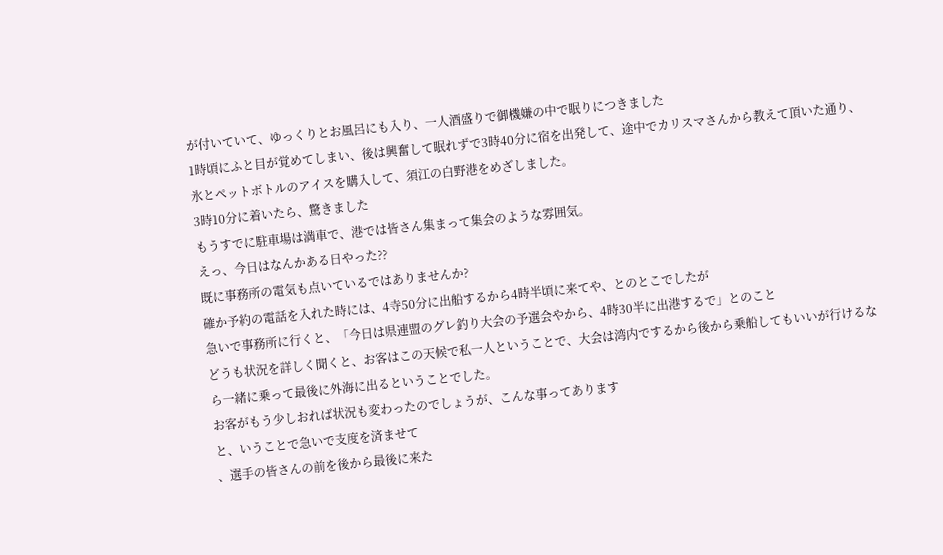が付いていて、ゆっくりとお風呂にも入り、一人酒盛りで御機嫌の中で眠りにつきました
1時頃にふと目が覚めてしまい、後は興奮して眠れずで3時40分に宿を出発して、途中でカリスマさんから教えて頂いた通り、氷とペットボトルのアイスを購入して、須江の白野港をめざしました。
3時10分に着いたら、驚きました
もうすでに駐車場は満車で、港では皆さん集まって集会のような雰囲気。
えっ、今日はなんかある日やった??
既に事務所の電気も点いているではありませんか?
確か予約の電話を入れた時には、4寺50分に出船するから4時半頃に来てや、とのとこでしたが
急いで事務所に行くと、「今日は県連盟のグレ釣り大会の予選会やから、4時30半に出港するで」とのこと
どうも状況を詳しく聞くと、お客はこの天候で私一人ということで、大会は湾内でするから後から乗船してもいいが行けるなら一緒に乗って最後に外海に出るということでした。
お客がもう少しおれば状況も変わったのでしょうが、こんな事ってあります
と、いうことで急いで支度を済ませて
、選手の皆さんの前を後から最後に来た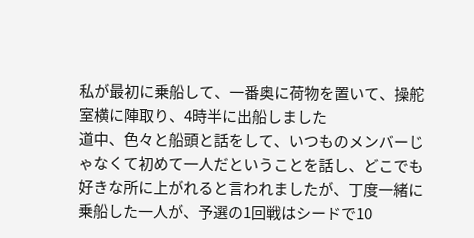私が最初に乗船して、一番奥に荷物を置いて、操舵室横に陣取り、4時半に出船しました
道中、色々と船頭と話をして、いつものメンバーじゃなくて初めて一人だということを話し、どこでも好きな所に上がれると言われましたが、丁度一緒に乗船した一人が、予選の1回戦はシードで10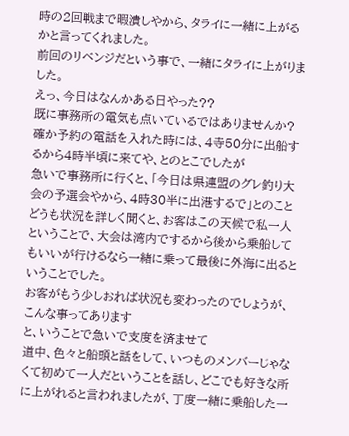時の2回戦まで暇潰しやから、タライに一緒に上がるかと言ってくれました。
前回のリベンジだという事で、一緒にタライに上がりました。
えっ、今日はなんかある日やった??
既に事務所の電気も点いているではありませんか?
確か予約の電話を入れた時には、4寺50分に出船するから4時半頃に来てや、とのとこでしたが
急いで事務所に行くと、「今日は県連盟のグレ釣り大会の予選会やから、4時30半に出港するで」とのこと
どうも状況を詳しく聞くと、お客はこの天候で私一人ということで、大会は湾内でするから後から乗船してもいいが行けるなら一緒に乗って最後に外海に出るということでした。
お客がもう少しおれば状況も変わったのでしょうが、こんな事ってあります
と、いうことで急いで支度を済ませて
道中、色々と船頭と話をして、いつものメンバーじゃなくて初めて一人だということを話し、どこでも好きな所に上がれると言われましたが、丁度一緒に乗船した一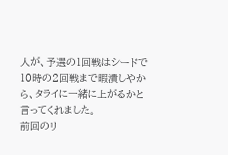人が、予選の1回戦はシードで10時の2回戦まで暇潰しやから、タライに一緒に上がるかと言ってくれました。
前回のリ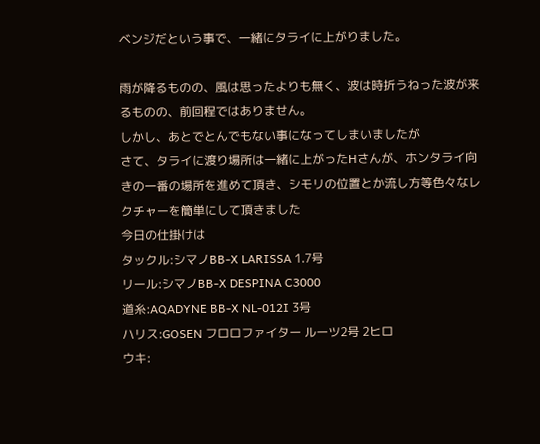ベンジだという事で、一緒にタライに上がりました。

雨が降るものの、風は思ったよりも無く、波は時折うねった波が来るものの、前回程ではありません。
しかし、あとでとんでもない事になってしまいましたが
さて、タライに渡り場所は一緒に上がったHさんが、ホンタライ向きの一番の場所を進めて頂き、シモリの位置とか流し方等色々なレクチャーを簡単にして頂きました
今日の仕掛けは
タックル:シマノBB-X LARISSA 1.7号
リール:シマノBB-X DESPINA C3000
道糸:AQADYNE BB-X NL-012I 3号
ハリス:GOSEN フロロファイター ルーツ2号 2ヒロ
ウキ: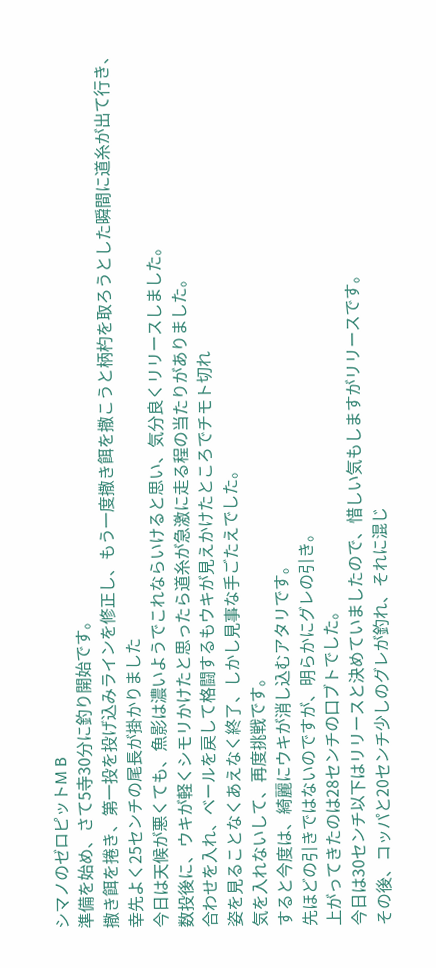シマノのゼロピットM B
準備を始め、さて5寺30分に釣り開始です。
撒き餌を捲き、第一投を投げ込みラインを修正し、もう一度撒き餌を撒こうと柄杓を取ろうとした瞬間に道糸が出て行き、幸先よく25センチの尾長が掛かりました
今日は天候が悪くても、魚影は濃いようでこれならいけると思い、気分良くリリースしました。
数投後に、ウキが軽くシモリかけたと思ったら道糸が急激に走る程の当たりがありました。
合わせを入れ、ベールを戻して格闘するもウキが見えかけたところでチモト切れ
姿を見ることなくあえなく終了、しかし見事な手ごたえでした。
気を入れないして、再度挑戦です。
すると今度は、綺麗にウキが消し込むアタリです。
先ほどの引きではないのですが、明らかにグレの引き。
上がってきたのは28センチの口ブトでした。
今日は30センチ以下はリリースと決めていましたので、惜しい気もしますがリリースです。
その後、コッパと20センチ少しのグレが釣れ、それに混じ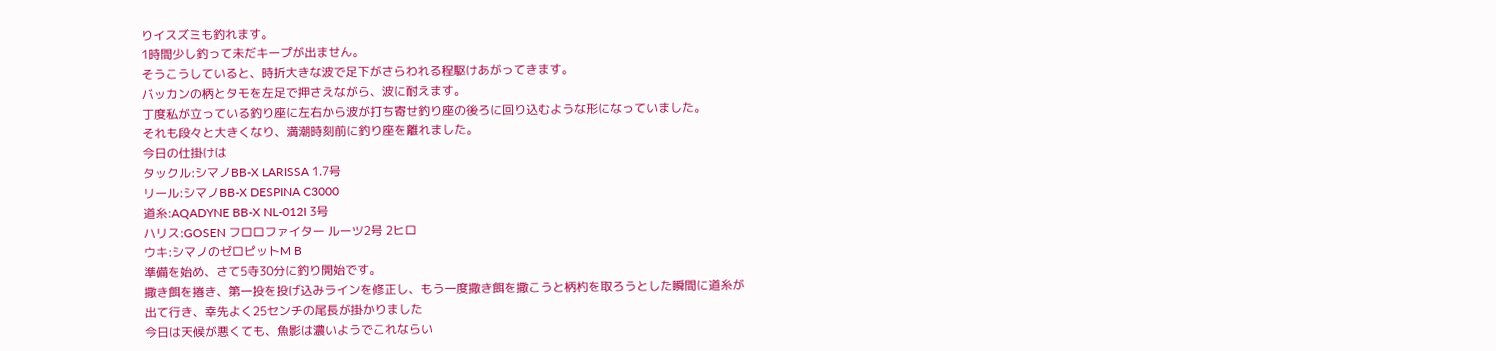りイスズミも釣れます。
1時間少し釣って未だキープが出ません。
そうこうしていると、時折大きな波で足下がさらわれる程駆けあがってきます。
バッカンの柄とタモを左足で押さえながら、波に耐えます。
丁度私が立っている釣り座に左右から波が打ち寄せ釣り座の後ろに回り込むような形になっていました。
それも段々と大きくなり、満潮時刻前に釣り座を離れました。
今日の仕掛けは
タックル:シマノBB-X LARISSA 1.7号
リール:シマノBB-X DESPINA C3000
道糸:AQADYNE BB-X NL-012I 3号
ハリス:GOSEN フロロファイター ルーツ2号 2ヒロ
ウキ:シマノのゼロピットM B
準備を始め、さて5寺30分に釣り開始です。
撒き餌を捲き、第一投を投げ込みラインを修正し、もう一度撒き餌を撒こうと柄杓を取ろうとした瞬間に道糸が出て行き、幸先よく25センチの尾長が掛かりました
今日は天候が悪くても、魚影は濃いようでこれならい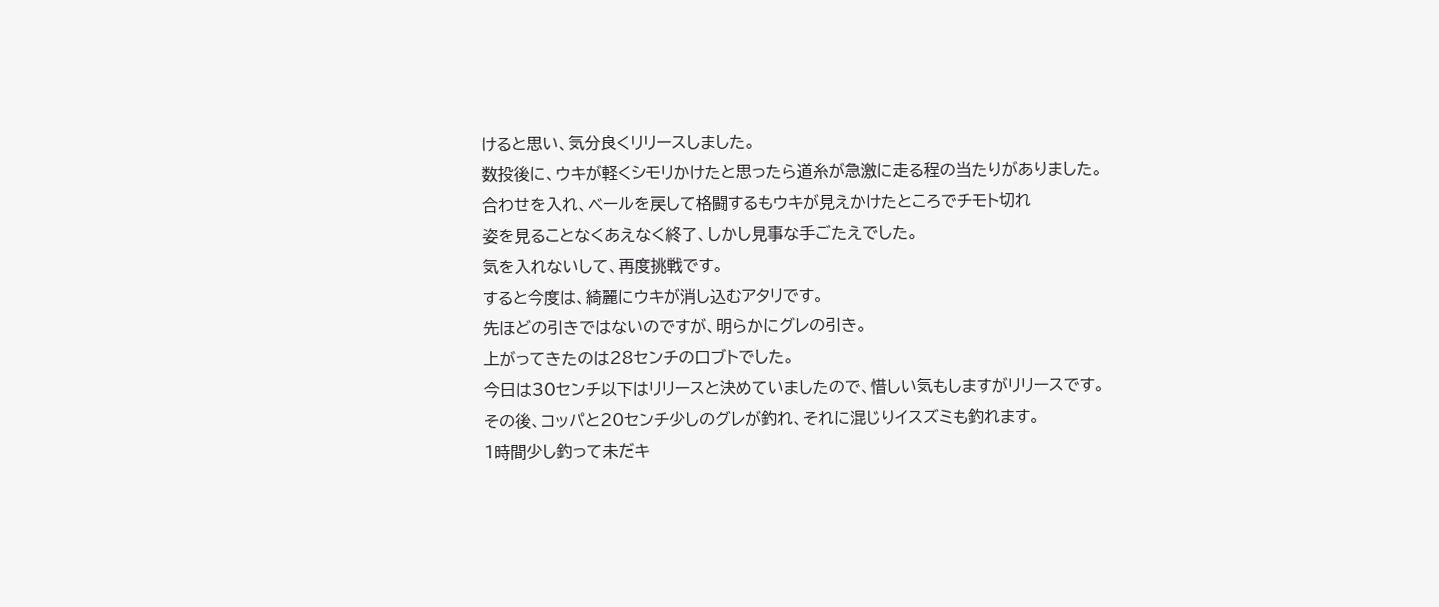けると思い、気分良くリリースしました。
数投後に、ウキが軽くシモリかけたと思ったら道糸が急激に走る程の当たりがありました。
合わせを入れ、ベールを戻して格闘するもウキが見えかけたところでチモト切れ
姿を見ることなくあえなく終了、しかし見事な手ごたえでした。
気を入れないして、再度挑戦です。
すると今度は、綺麗にウキが消し込むアタリです。
先ほどの引きではないのですが、明らかにグレの引き。
上がってきたのは28センチの口ブトでした。
今日は30センチ以下はリリースと決めていましたので、惜しい気もしますがリリースです。
その後、コッパと20センチ少しのグレが釣れ、それに混じりイスズミも釣れます。
1時間少し釣って未だキ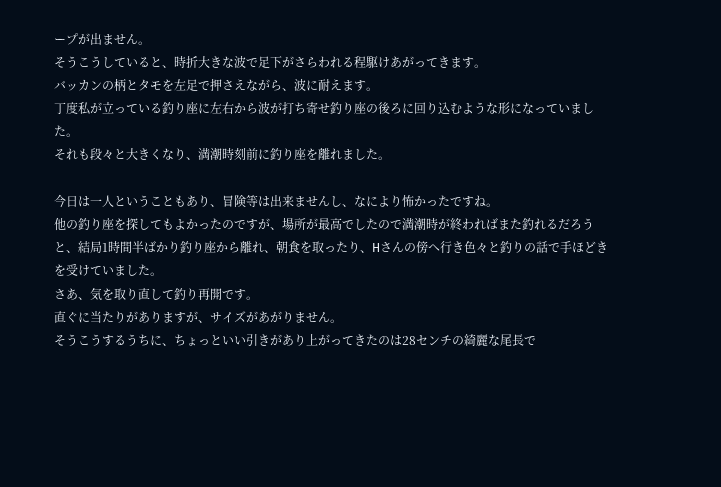ープが出ません。
そうこうしていると、時折大きな波で足下がさらわれる程駆けあがってきます。
バッカンの柄とタモを左足で押さえながら、波に耐えます。
丁度私が立っている釣り座に左右から波が打ち寄せ釣り座の後ろに回り込むような形になっていました。
それも段々と大きくなり、満潮時刻前に釣り座を離れました。

今日は一人ということもあり、冒険等は出来ませんし、なにより怖かったですね。
他の釣り座を探してもよかったのですが、場所が最高でしたので満潮時が終わればまた釣れるだろうと、結局1時間半ばかり釣り座から離れ、朝食を取ったり、Hさんの傍へ行き色々と釣りの話で手ほどきを受けていました。
さあ、気を取り直して釣り再開です。
直ぐに当たりがありますが、サイズがあがりません。
そうこうするうちに、ちょっといい引きがあり上がってきたのは28センチの綺麗な尾長で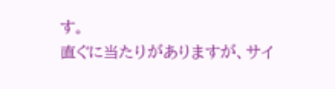す。
直ぐに当たりがありますが、サイ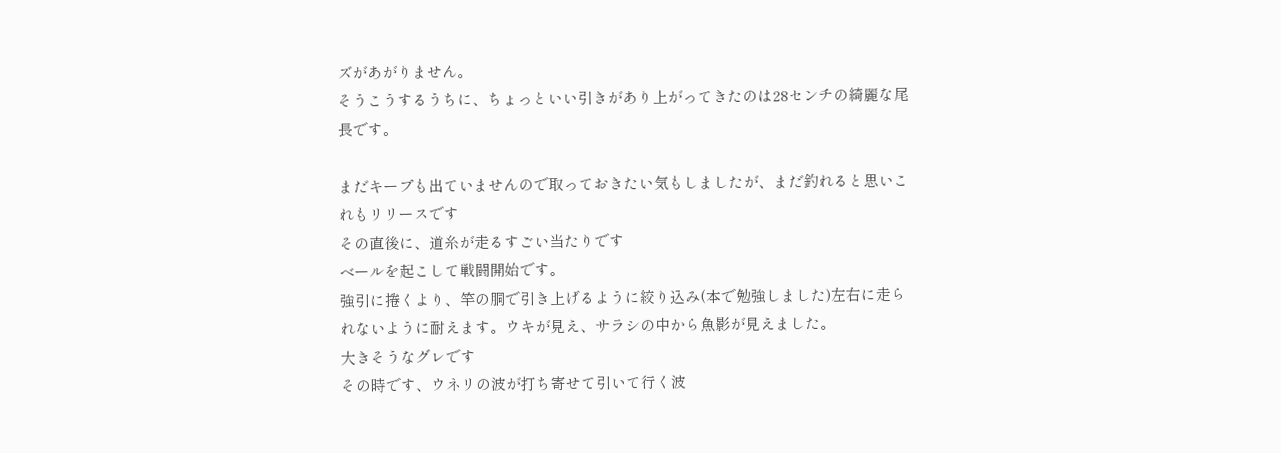ズがあがりません。
そうこうするうちに、ちょっといい引きがあり上がってきたのは28センチの綺麗な尾長です。

まだキープも出ていませんので取っておきたい気もしましたが、まだ釣れると思いこれもリリースです
その直後に、道糸が走るすごい当たりです
ベールを起こして戦闘開始です。
強引に捲くより、竿の胴で引き上げるように絞り込み(本で勉強しました)左右に走られないように耐えます。ウキが見え、サラシの中から魚影が見えました。
大きそうなグレです
その時です、ウネリの波が打ち寄せて引いて行く波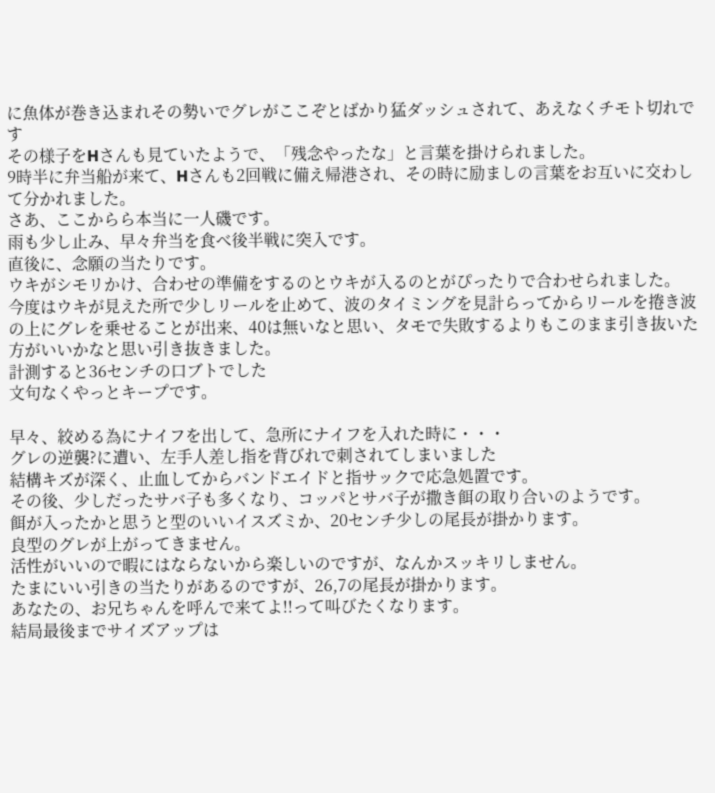に魚体が巻き込まれその勢いでグレがここぞとばかり猛ダッシュされて、あえなくチモト切れです
その様子をHさんも見ていたようで、「残念やったな」と言葉を掛けられました。
9時半に弁当船が来て、Hさんも2回戦に備え帰港され、その時に励ましの言葉をお互いに交わして分かれました。
さあ、ここからら本当に一人磯です。
雨も少し止み、早々弁当を食べ後半戦に突入です。
直後に、念願の当たりです。
ウキがシモリかけ、合わせの準備をするのとウキが入るのとがぴったりで合わせられました。
今度はウキが見えた所で少しリールを止めて、波のタイミングを見計らってからリールを捲き波の上にグレを乗せることが出来、40は無いなと思い、タモで失敗するよりもこのまま引き抜いた方がいいかなと思い引き抜きました。
計測すると36センチの口ブトでした
文句なくやっとキープです。

早々、絞める為にナイフを出して、急所にナイフを入れた時に・・・
グレの逆襲?に遭い、左手人差し指を背びれで刺されてしまいました
結構キズが深く、止血してからバンドエイドと指サックで応急処置です。
その後、少しだったサバ子も多くなり、コッパとサバ子が撒き餌の取り合いのようです。
餌が入ったかと思うと型のいいイスズミか、20センチ少しの尾長が掛かります。
良型のグレが上がってきません。
活性がいいので暇にはならないから楽しいのですが、なんかスッキリしません。
たまにいい引きの当たりがあるのですが、26,7の尾長が掛かります。
あなたの、お兄ちゃんを呼んで来てよ!!って叫びたくなります。
結局最後までサイズアップは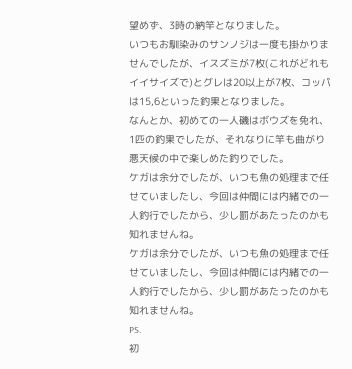望めず、3時の納竿となりました。
いつもお馴染みのサンノジは一度も掛かりませんでしたが、イスズミが7枚(これがどれもイイサイズで)とグレは20以上が7枚、コッパは15,6といった釣果となりました。
なんとか、初めての一人磯はボウズを免れ、1匹の釣果でしたが、それなりに竿も曲がり悪天候の中で楽しめた釣りでした。
ケガは余分でしたが、いつも魚の処理まで任せていましたし、今回は仲間には内緒での一人釣行でしたから、少し罰があたったのかも知れませんね。
ケガは余分でしたが、いつも魚の処理まで任せていましたし、今回は仲間には内緒での一人釣行でしたから、少し罰があたったのかも知れませんね。
PS.
初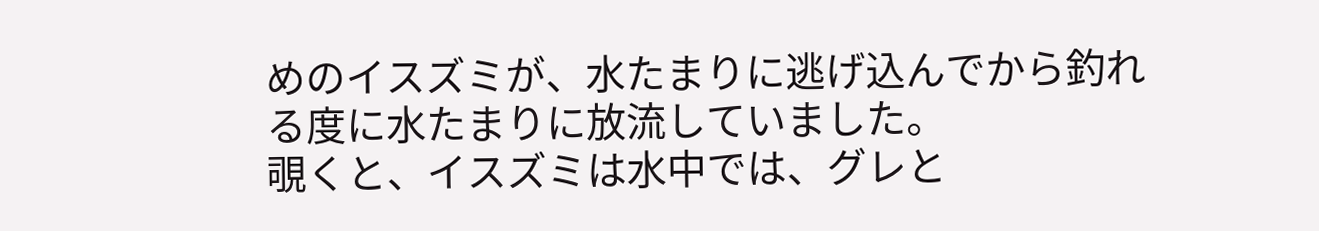めのイスズミが、水たまりに逃げ込んでから釣れる度に水たまりに放流していました。
覗くと、イスズミは水中では、グレと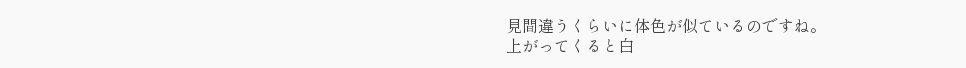見間違うくらいに体色が似ているのですね。
上がってくると白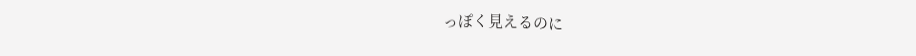っぽく見えるのに